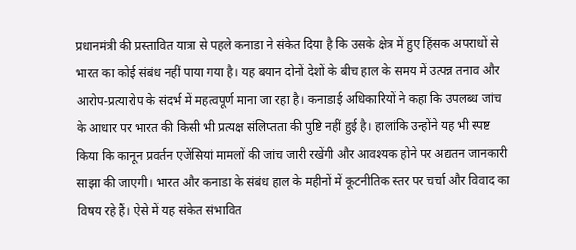प्रधानमंत्री की प्रस्तावित यात्रा से पहले कनाडा ने संकेत दिया है कि उसके क्षेत्र में हुए हिंसक अपराधों से भारत का कोई संबंध नहीं पाया गया है। यह बयान दोनों देशों के बीच हाल के समय में उत्पन्न तनाव और आरोप-प्रत्यारोप के संदर्भ में महत्वपूर्ण माना जा रहा है। कनाडाई अधिकारियों ने कहा कि उपलब्ध जांच के आधार पर भारत की किसी भी प्रत्यक्ष संलिप्तता की पुष्टि नहीं हुई है। हालांकि उन्होंने यह भी स्पष्ट किया कि कानून प्रवर्तन एजेंसियां मामलों की जांच जारी रखेंगी और आवश्यक होने पर अद्यतन जानकारी साझा की जाएगी। भारत और कनाडा के संबंध हाल के महीनों में कूटनीतिक स्तर पर चर्चा और विवाद का विषय रहे हैं। ऐसे में यह संकेत संभावित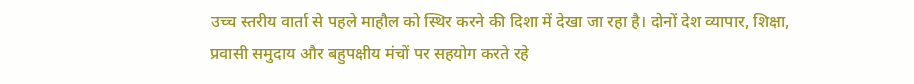उच्च स्तरीय वार्ता से पहले माहौल को स्थिर करने की दिशा में देखा जा रहा है। दोनों देश व्यापार, शिक्षा, प्रवासी समुदाय और बहुपक्षीय मंचों पर सहयोग करते रहे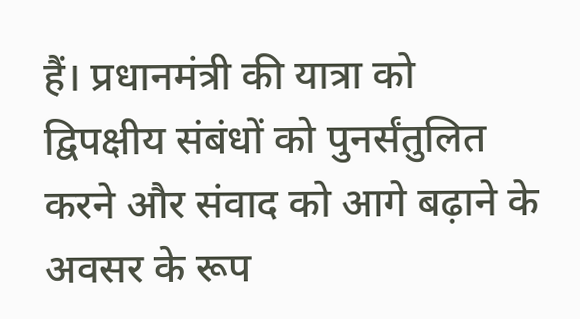हैं। प्रधानमंत्री की यात्रा को द्विपक्षीय संबंधों को पुनर्संतुलित करने और संवाद को आगे बढ़ाने के अवसर के रूप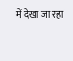में देखा जा रहा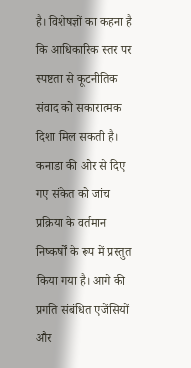है। विशेषज्ञों का कहना है कि आधिकारिक स्तर पर स्पष्टता से कूटनीतिक संवाद को सकारात्मक दिशा मिल सकती है। कनाडा की ओर से दिए गए संकेत को जांच प्रक्रिया के वर्तमान निष्कर्षों के रूप में प्रस्तुत किया गया है। आगे की प्रगति संबंधित एजेंसियों और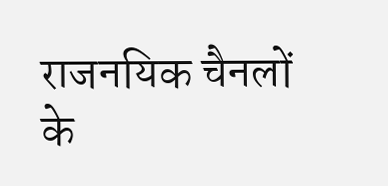राजनयिक चैनलों के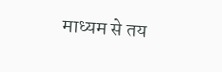माध्यम से तय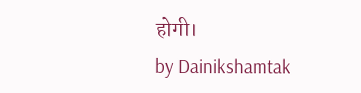होगी।
by Dainikshamtak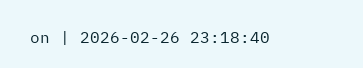on | 2026-02-26 23:18:40